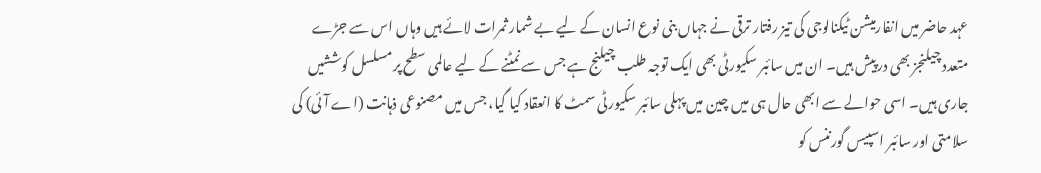عہد حاضر میں انفارمیشن ٹیکنالوجی کی تیز رفتار ترقی نے جہاں بنی نوع انسان کے لیے بے شمار ثمرات لائے ہیں وہاں اس سے جڑے متعدد چیلنجز بھی درپیش ہیں۔ ان میں سائبر سکیورٹی بھی ایک توجہ طلب چیلنج ہے جس سے نمٹنے کے لیے عالمی سطح پر مسلسل کوششیں جاری ہیں۔ اسی حوالے سے ابھی حال ہی میں چین میں پہلی سائبر سکیورٹی سمٹ کا انعقاد کیا گیا، جس میں مصنوعی ذہانت (اے آئی) کی سلامتی اور سائبر اسپیس گورننس کو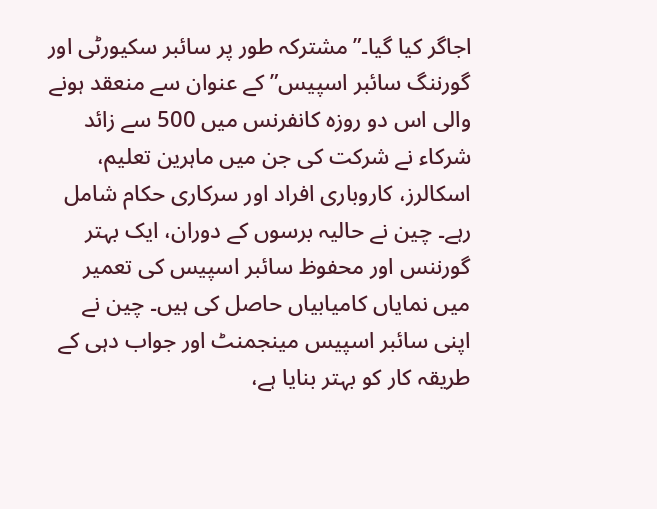اجاگر کیا گیا۔”مشترکہ طور پر سائبر سکیورٹی اور گورننگ سائبر اسپیس” کے عنوان سے منعقد ہونے والی اس دو روزہ کانفرنس میں 500 سے زائد شرکاء نے شرکت کی جن میں ماہرین تعلیم، اسکالرز، کاروباری افراد اور سرکاری حکام شامل رہے۔ چین نے حالیہ برسوں کے دوران، ایک بہتر گورننس اور محفوظ سائبر اسپیس کی تعمیر میں نمایاں کامیابیاں حاصل کی ہیں۔ چین نے اپنی سائبر اسپیس مینجمنٹ اور جواب دہی کے طریقہ کار کو بہتر بنایا ہے،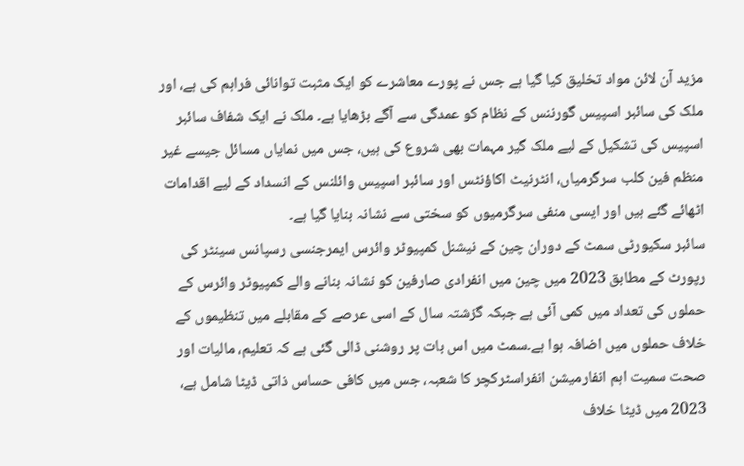مزید آن لائن مواد تخلیق کیا گیا ہے جس نے پورے معاشرے کو ایک مثبت توانائی فراہم کی ہے، اور ملک کی سائبر اسپیس گورننس کے نظام کو عمدگی سے آگے بڑھایا ہے۔ ملک نے ایک شفاف سائبر اسپیس کی تشکیل کے لیے ملک گیر مہمات بھی شروع کی ہیں، جس میں نمایاں مسائل جیسے غیر منظم فین کلب سرگرمیاں، انٹرنیٹ اکاؤنٹس اور سائبر اسپیس وائلنس کے انسداد کے لیے اقدامات اٹھائے گئے ہیں اور ایسی منفی سرگرمیوں کو سختی سے نشانہ بنایا گیا ہے۔
سائبر سکیورٹی سمٹ کے دوران چین کے نیشنل کمپیوٹر وائرس ایمرجنسی رسپانس سینٹر کی رپورٹ کے مطابق 2023 میں چین میں انفرادی صارفین کو نشانہ بنانے والے کمپیوٹر وائرس کے حملوں کی تعداد میں کمی آئی ہے جبکہ گزشتہ سال کے اسی عرصے کے مقابلے میں تنظیموں کے خلاف حملوں میں اضافہ ہوا ہے۔سمٹ میں اس بات پر روشنی ڈالی گئی ہے کہ تعلیم، مالیات اور صحت سمیت اہم انفارمیشن انفراسٹرکچر کا شعبہ، جس میں کافی حساس ذاتی ڈیٹا شامل ہے، 2023 میں ڈیٹا خلاف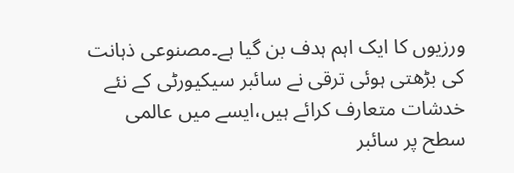ورزیوں کا ایک اہم ہدف بن گیا ہے۔مصنوعی ذہانت کی بڑھتی ہوئی ترقی نے سائبر سیکیورٹی کے نئے خدشات متعارف کرائے ہیں،ایسے میں عالمی سطح پر سائبر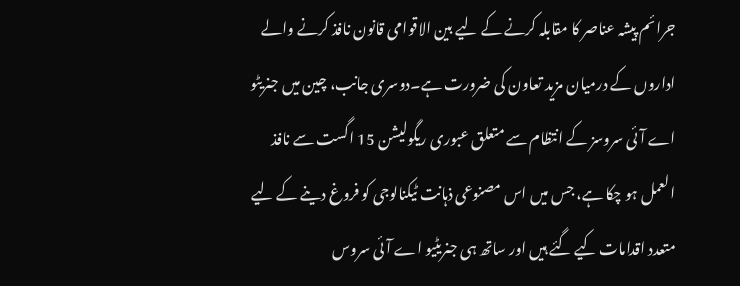جرائم پیشہ عناصر کا مقابلہ کرنے کے لیے بین الاقوامی قانون نافذ کرنے والے اداروں کے درمیان مزید تعاون کی ضرورت ہے۔دوسری جانب، چین میں جنریٹو اے آئی سروسز کے انتظام سے متعلق عبوری ریگولیشن 15 اگست سے نافذ العمل ہو چکا ہے، جس میں اس مصنوعی ذہانت ٹیکنالوجی کو فروغ دینے کے لیے متعدد اقدامات کیے گئے ہیں اور ساتھ ہی جنریٹیو اے آئی سروس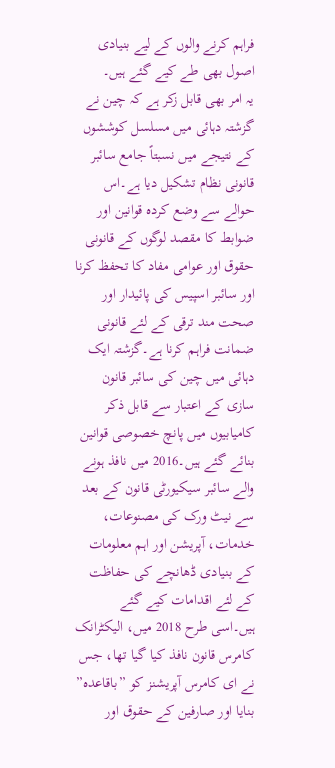فراہم کرنے والوں کے لیے بنیادی اصول بھی طے کیے گئے ہیں۔
یہ امر بھی قابل زکر ہے کہ چین نے گزشتہ دہائی میں مسلسل کوششوں کے نتیجے میں نسبتاً جامع سائبر قانونی نظام تشکیل دیا ہے۔اس حوالے سے وضع کردہ قوانین اور ضوابط کا مقصد لوگوں کے قانونی حقوق اور عوامی مفاد کا تحفظ کرنا اور سائبر اسپیس کی پائیدار اور صحت مند ترقی کے لئے قانونی ضمانت فراہم کرنا ہے۔گزشتہ ایک دہائی میں چین کی سائبر قانون سازی کے اعتبار سے قابل ذکر کامیابیوں میں پانچ خصوصی قوانین بنائے گئے ہیں۔2016 میں نافذ ہونے والے سائبر سیکیورٹی قانون کے بعد سے نیٹ ورک کی مصنوعات، خدمات، آپریشن اور اہم معلومات کے بنیادی ڈھانچے کی حفاظت کے لئے اقدامات کیے گئے ہیں۔اسی طرح 2018 میں، الیکٹرانک کامرس قانون نافذ کیا گیا تھا، جس نے ای کامرس آپریشنز کو ”باقاعدہ” بنایا اور صارفین کے حقوق اور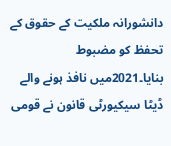دانشورانہ ملکیت کے حقوق کے تحفظ کو مضبوط بنایا۔2021میں نافذ ہونے والے ڈیٹا سیکیورٹی قانون نے قومی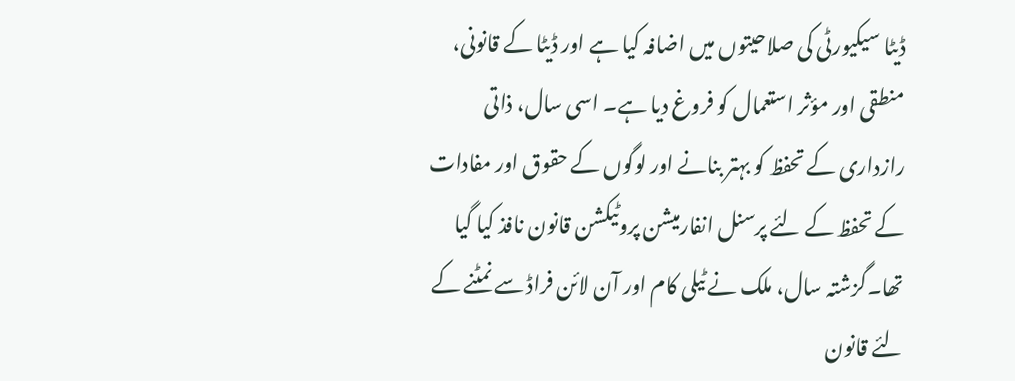ڈیٹا سیکیورٹی کی صلاحیتوں میں اضافہ کیا ہے اور ڈیٹا کے قانونی، منطقی اور مؤثر استعمال کو فروغ دیا ہے۔ اسی سال، ذاتی رازداری کے تحفظ کو بہتر بنانے اور لوگوں کے حقوق اور مفادات کے تحفظ کے لئے پرسنل انفارمیشن پروٹیکشن قانون نافذ کیا گیا تھا۔گزشتہ سال، ملک نے ٹیلی کام اور آن لائن فراڈ سے نمٹنے کے لئے قانون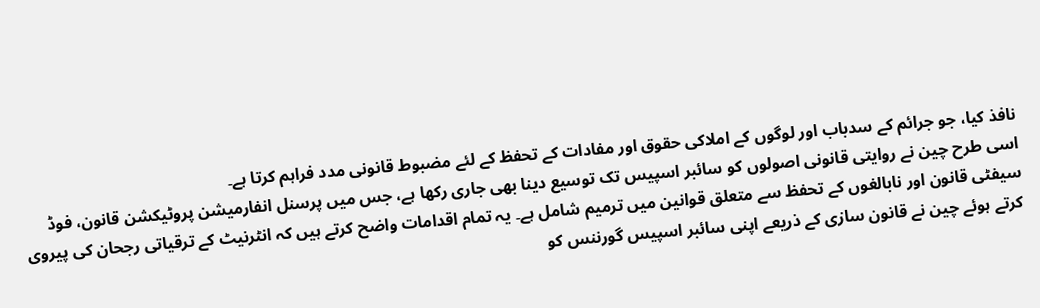نافذ کیا، جو جرائم کے سدباب اور لوگوں کے املاکی حقوق اور مفادات کے تحفظ کے لئے مضبوط قانونی مدد فراہم کرتا ہے۔
اسی طرح چین نے روایتی قانونی اصولوں کو سائبر اسپیس تک توسیع دینا بھی جاری رکھا ہے، جس میں پرسنل انفارمیشن پروٹیکشن قانون، فوڈ سیفٹی قانون اور نابالغوں کے تحفظ سے متعلق قوانین میں ترمیم شامل ہے۔ یہ تمام اقدامات واضح کرتے ہیں کہ انٹرنیٹ کے ترقیاتی رجحان کی پیروی کرتے ہوئے چین نے قانون سازی کے ذریعے اپنی سائبر اسپیس گورننس کو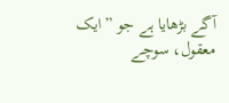آگے بڑھایا ہے جو ”ایک معقول، سوچے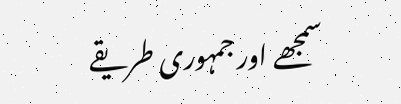سمجھے اور جمہوری طریقے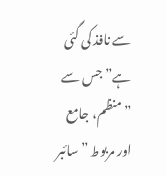سے نافذ کی گئی ہے” جس سے ”منظم، جامع اور مربوط ” سائبر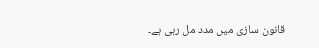قانون سازی میں مدد مل رہی ہے۔